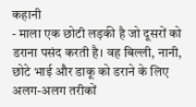कहानी
- माला एक छोटी लड़की है जो दूसरों को डराना पसंद करती है। वह बिल्ली, नानी, छोटे भाई और डाकू को डराने के लिए अलग-अलग तरीकों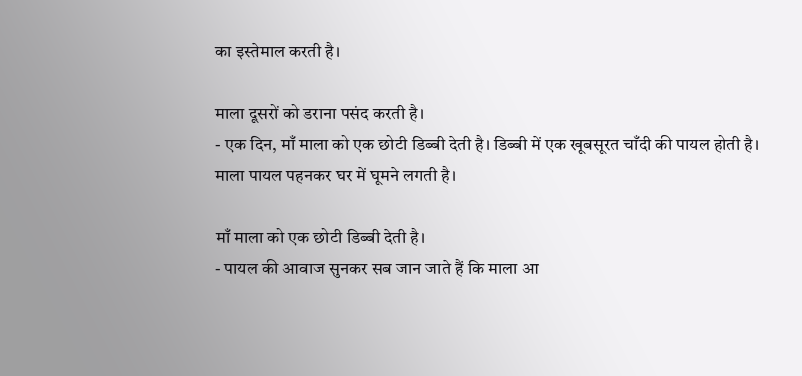का इस्तेमाल करती है।

माला दूसरों को डराना पसंद करती है।
- एक दिन, माँ माला को एक छोटी डिब्बी देती है। डिब्बी में एक खूबसूरत चाँदी की पायल होती है। माला पायल पहनकर घर में घूमने लगती है।

माँ माला को एक छोटी डिब्बी देती है।
- पायल की आवाज सुनकर सब जान जाते हैं कि माला आ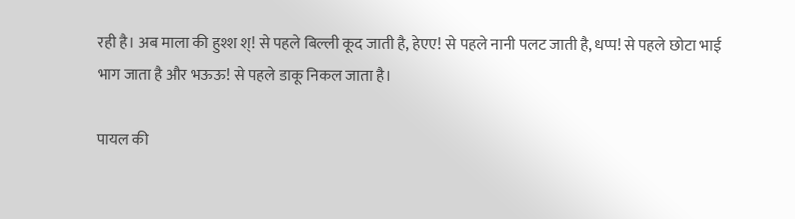रही है। अब माला की हुश्श श्! से पहले बिल्ली कूद जाती है, हेएए! से पहले नानी पलट जाती है, धप्प! से पहले छोटा भाई भाग जाता है और भऊऊ! से पहले डाकू निकल जाता है।

पायल की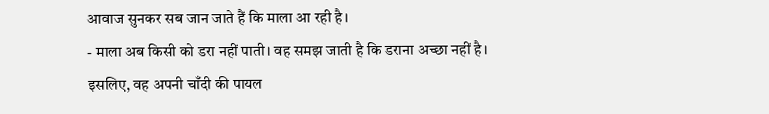आवाज सुनकर सब जान जाते हैं कि माला आ रही है।
- माला अब किसी को डरा नहीं पाती। वह समझ जाती है कि डराना अच्छा नहीं है। इसलिए, वह अपनी चाँदी की पायल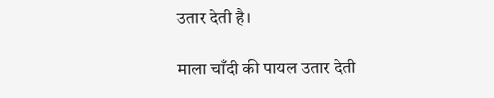उतार देती है।

माला चाँदी की पायल उतार देती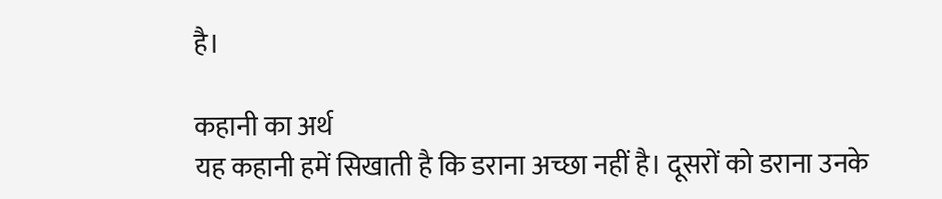है।

कहानी का अर्थ
यह कहानी हमें सिखाती है कि डराना अच्छा नहीं है। दूसरों को डराना उनके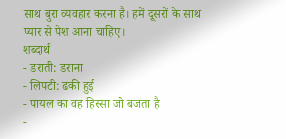साथ बुरा व्यवहार करना है। हमें दूसरों के साथ प्यार से पेश आना चाहिए।
शब्दार्थ
- डराती: डराना
- लिपटी: ढकी हुई
- पायल का वह हिस्सा जो बजता है
-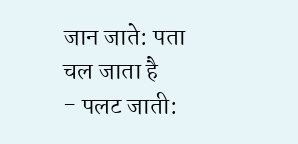जान जाते: पता चल जाता है
- पलट जाती: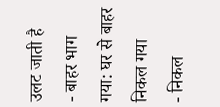उलट जाती है
- बाहर भाग गया: घर से बाहर निकल गया
- निकल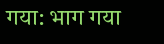गया: भाग गया